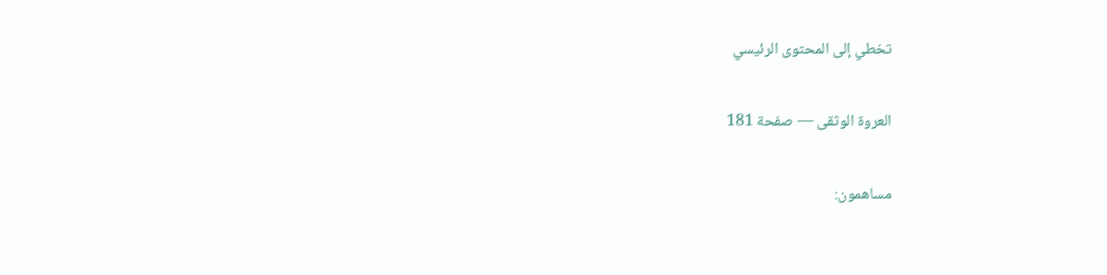تخطي إلى المحتوى الرئيسي

العروة الوثقى — صفحة 181

مساهمون: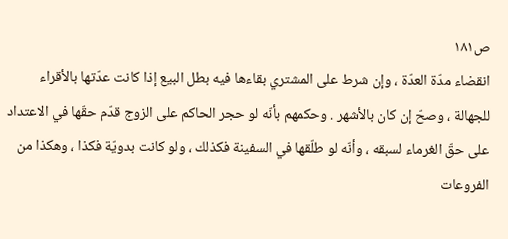ص١٨١
انقضاء مدّة العدّة ، وإن شرط على المشتري بقاءها فيه بطل البيع إذا كانت عدّتها بالأقراء للجهالة ، وصحّ إن كان بالأشهر . وحكمهم بأنّه لو حجر الحاكم على الزوج قدّم حقّها في الاعتداد على حقّ الغرماء لسبقه ، وأنّه لو طلّقها في السفينة فكذلك ، ولو كانت بدويّة فكذا ، وهكذا من الفروعات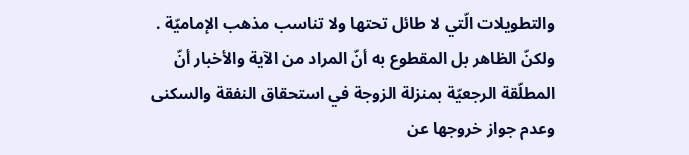والتطويلات الّتي لا طائل تحتها ولا تناسب مذهب الإماميّة . ولكنّ الظاهر بل المقطوع به أنّ المراد من الآية والأخبار أنّ المطلّقة الرجعيّة بمنزلة الزوجة في استحقاق النفقة والسكنى وعدم جواز خروجها عن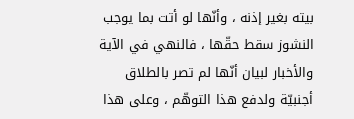بيته بغير إذنه ، وأنّها لو أتت بما يوجب النشوز سقط حقّها ، فالنهي في الآية والأخبار لبيان أنّها لم تصر بالطلاق أجنبيّة ولدفع هذا التوهّم ، وعلى هذا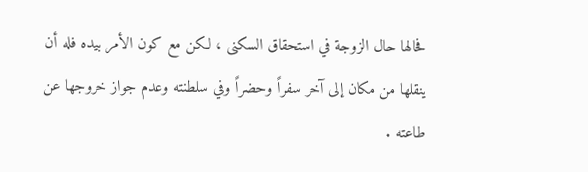فحالها حال الزوجة في استحقاق السكنى ، لكن مع كون الأمر بيده فله أن ينقلها من مكان إلى آخر سفراً وحضراً وفي سلطنته وعدم جواز خروجها عن طاعته .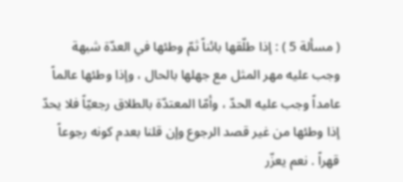( مسألة 5 ) : إذا طلّقها بائناً ثمّ وطئها في العدّة شبهة وجب عليه مهر المثل مع جهلها بالحال ، وإذا وطئها عالماً عامداً وجب عليه الحدّ ، وأمّا المعتدّة بالطلاق رجعيّاً فلا يحدّ إذا وطئها من غير قصد الرجوع وإن قلنا بعدم كونه رجوعاً قهراً . نعم يعزّر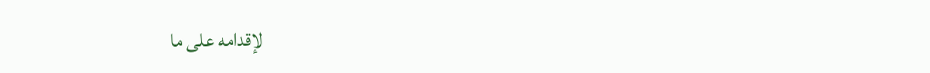لإقدامه على ما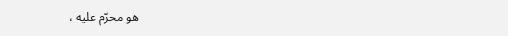هو محرّم عليه ،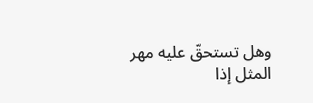وهل تستحقّ عليه مهر المثل إذا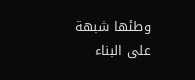وطئها شبهة على البناء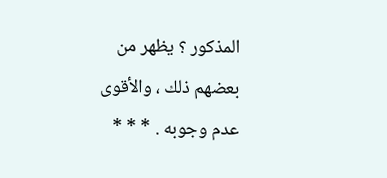المذكور ؟ يظهر من بعضهم ذلك ، والأقوى عدم وجوبه . * * *